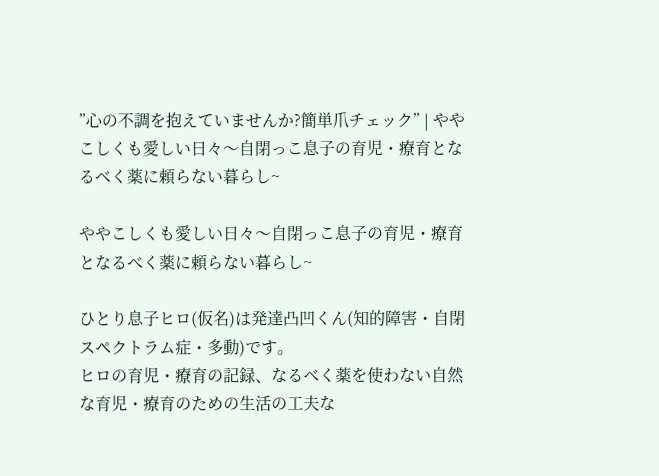”心の不調を抱えていませんか?簡単爪チェック” | ややこしくも愛しい日々〜自閉っこ息子の育児・療育となるべく薬に頼らない暮らし~

ややこしくも愛しい日々〜自閉っこ息子の育児・療育となるべく薬に頼らない暮らし~

ひとり息子ヒロ(仮名)は発達凸凹くん(知的障害・自閉スペクトラム症・多動)です。
ヒロの育児・療育の記録、なるべく薬を使わない自然な育児・療育のための生活の工夫な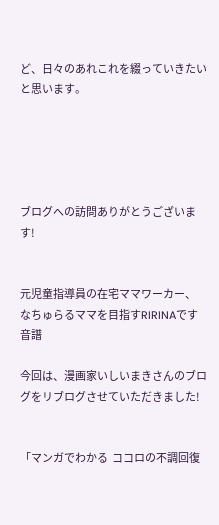ど、日々のあれこれを綴っていきたいと思います。





ブログへの訪問ありがとうございます!


元児童指導員の在宅ママワーカー、
なちゅらるママを目指すRIRINAです音譜

今回は、漫画家いしいまきさんのブログをリブログさせていただきました!


「マンガでわかる  ココロの不調回復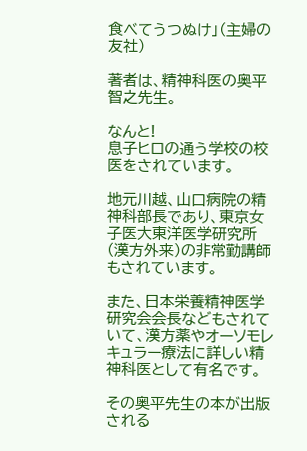食べてうつぬけ」(主婦の友社)

著者は、精神科医の奥平智之先生。

なんと!
息子ヒロの通う学校の校医をされています。

地元川越、山口病院の精神科部長であり、東京女子医大東洋医学研究所(漢方外来)の非常勤講師もされています。

また、日本栄養精神医学研究会会長などもされていて、漢方薬やオーソモレキュラー療法に詳しい精神科医として有名です。

その奥平先生の本が出版される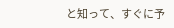と知って、すぐに予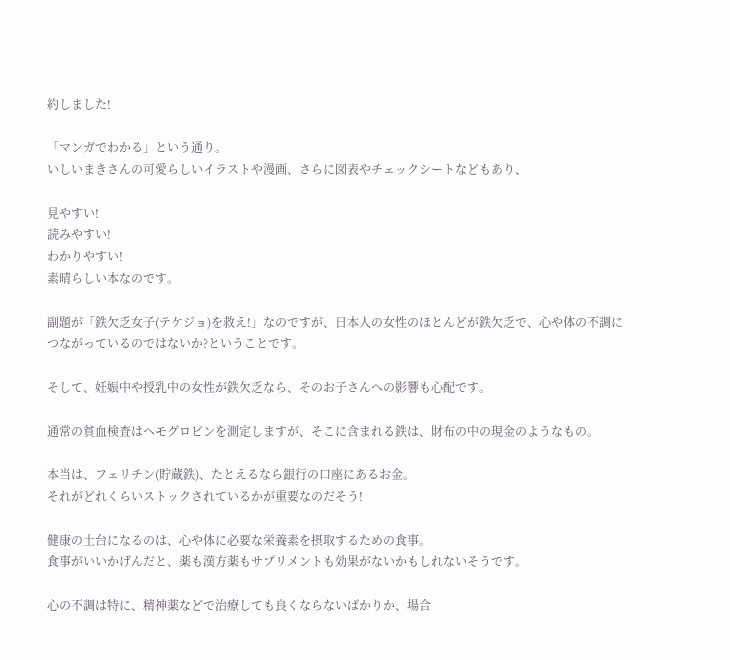約しました!

「マンガでわかる」という通り。
いしいまきさんの可愛らしいイラストや漫画、さらに図表やチェックシートなどもあり、

見やすい!
読みやすい!
わかりやすい!
素晴らしい本なのです。

副題が「鉄欠乏女子(テケジョ)を救え!」なのですが、日本人の女性のほとんどが鉄欠乏で、心や体の不調につながっているのではないか?ということです。

そして、妊娠中や授乳中の女性が鉄欠乏なら、そのお子さんへの影響も心配です。

通常の貧血検査はヘモグロビンを測定しますが、そこに含まれる鉄は、財布の中の現金のようなもの。

本当は、フェリチン(貯蔵鉄)、たとえるなら銀行の口座にあるお金。
それがどれくらいストックされているかが重要なのだそう!

健康の土台になるのは、心や体に必要な栄養素を摂取するための食事。
食事がいいかげんだと、薬も漢方薬もサプリメントも効果がないかもしれないそうです。

心の不調は特に、精神薬などで治療しても良くならないばかりか、場合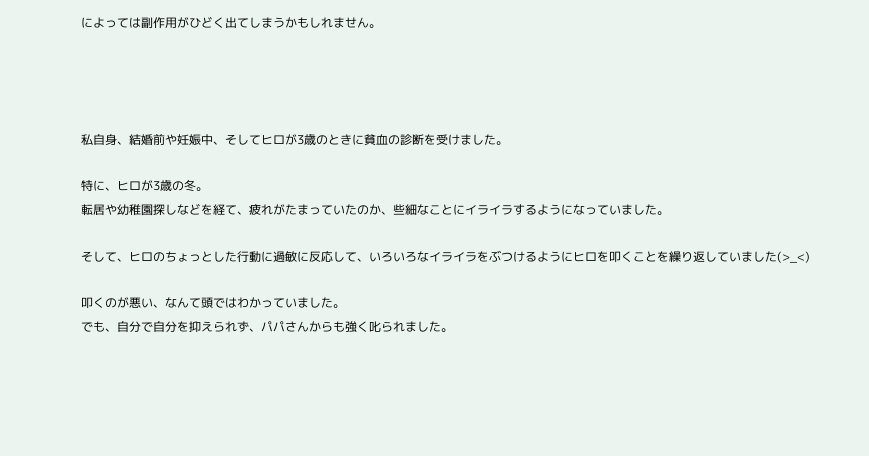によっては副作用がひどく出てしまうかもしれません。




私自身、結婚前や妊娠中、そしてヒロが3歳のときに貧血の診断を受けました。

特に、ヒロが3歳の冬。
転居や幼稚園探しなどを経て、疲れがたまっていたのか、些細なことにイライラするようになっていました。

そして、ヒロのちょっとした行動に過敏に反応して、いろいろなイライラをぶつけるようにヒロを叩くことを繰り返していました(>_<)

叩くのが悪い、なんて頭ではわかっていました。
でも、自分で自分を抑えられず、パパさんからも強く叱られました。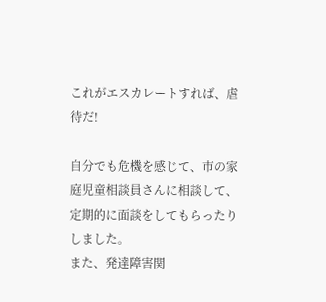これがエスカレートすれば、虐待だ!

自分でも危機を感じて、市の家庭児童相談員さんに相談して、定期的に面談をしてもらったりしました。
また、発達障害関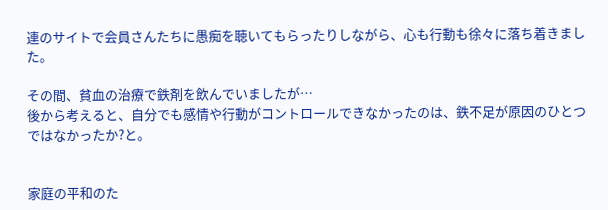連のサイトで会員さんたちに愚痴を聴いてもらったりしながら、心も行動も徐々に落ち着きました。

その間、貧血の治療で鉄剤を飲んでいましたが…
後から考えると、自分でも感情や行動がコントロールできなかったのは、鉄不足が原因のひとつではなかったか?と。


家庭の平和のた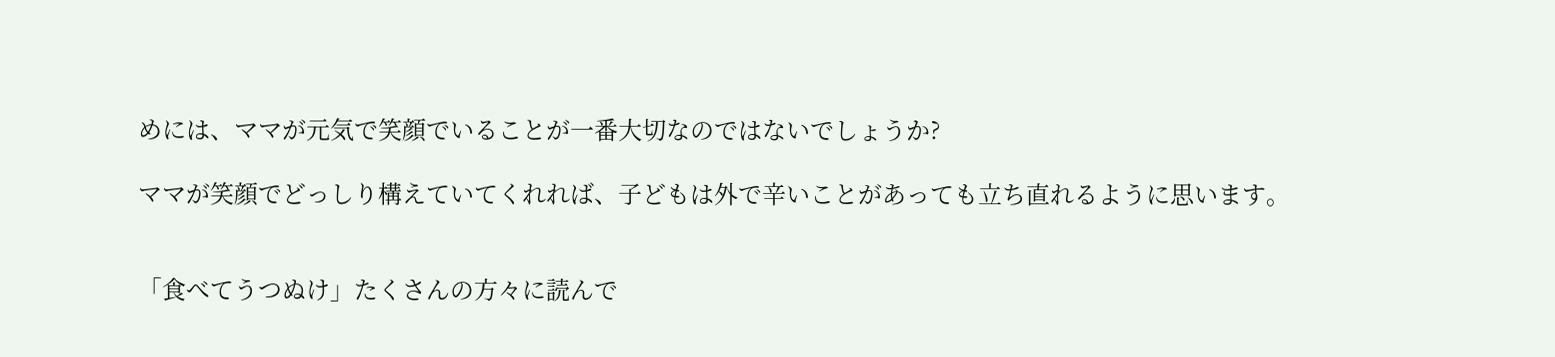めには、ママが元気で笑顔でいることが一番大切なのではないでしょうか?

ママが笑顔でどっしり構えていてくれれば、子どもは外で辛いことがあっても立ち直れるように思います。


「食べてうつぬけ」たくさんの方々に読んで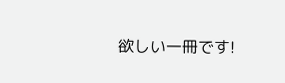欲しい一冊です!